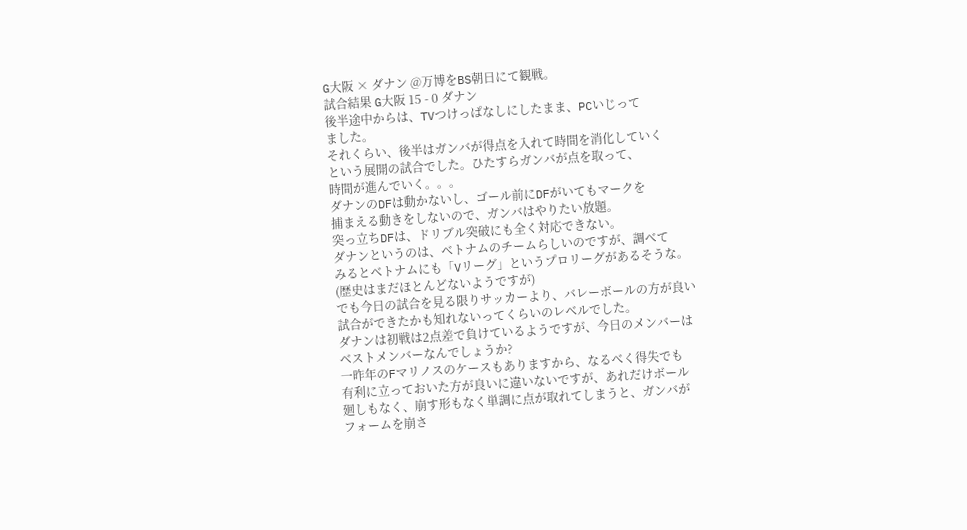G大阪 × ダナン @万博をBS朝日にて観戦。
試合結果 G大阪 15 - 0 ダナン
後半途中からは、TVつけっぱなしにしたまま、PCいじって
ました。
それくらい、後半はガンバが得点を入れて時間を消化していく
という展開の試合でした。ひたすらガンバが点を取って、
時間が進んでいく。。。
ダナンのDFは動かないし、ゴール前にDFがいてもマークを
捕まえる動きをしないので、ガンバはやりたい放題。
突っ立ちDFは、ドリブル突破にも全く対応できない。
ダナンというのは、ベトナムのチームらしいのですが、調べて
みるとベトナムにも「Vリーグ」というプロリーグがあるそうな。
(歴史はまだほとんどないようですが)
でも今日の試合を見る限りサッカーより、バレーボールの方が良い
試合ができたかも知れないってくらいのレベルでした。
ダナンは初戦は2点差で負けているようですが、今日のメンバーは
ベストメンバーなんでしょうか?
一昨年のFマリノスのケースもありますから、なるべく得失でも
有利に立っておいた方が良いに違いないですが、あれだけボール
廻しもなく、崩す形もなく単調に点が取れてしまうと、ガンバが
フォームを崩さ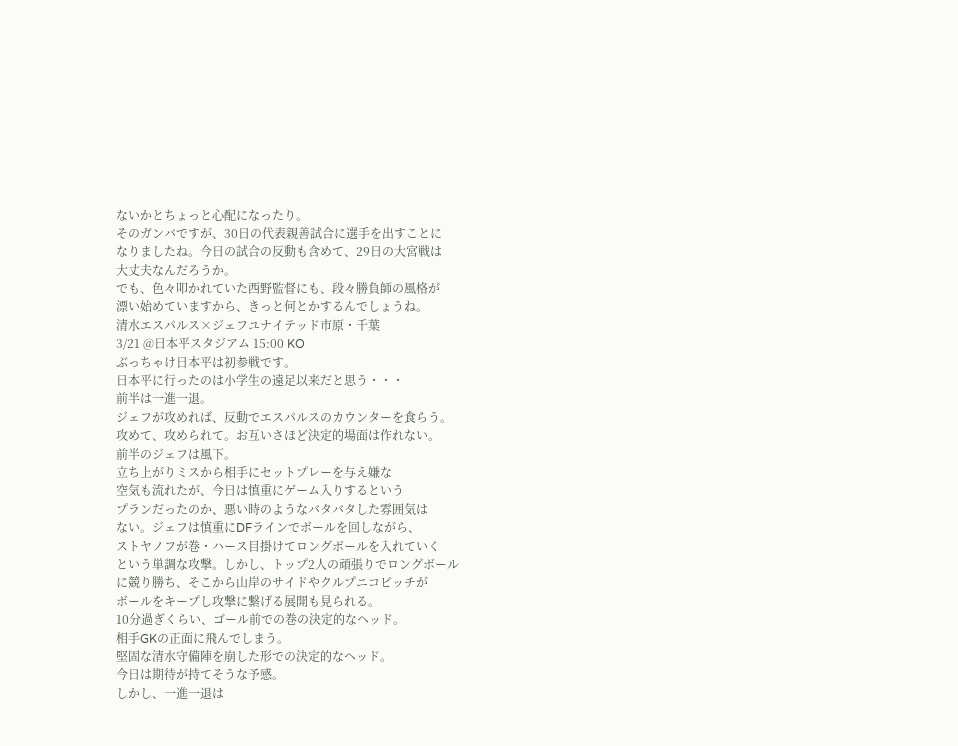ないかとちょっと心配になったり。
そのガンバですが、30日の代表親善試合に選手を出すことに
なりましたね。今日の試合の反動も含めて、29日の大宮戦は
大丈夫なんだろうか。
でも、色々叩かれていた西野監督にも、段々勝負師の風格が
漂い始めていますから、きっと何とかするんでしょうね。
清水エスパルス×ジェフユナイテッド市原・千葉
3/21 @日本平スタジアム 15:00 KO
ぶっちゃけ日本平は初参戦です。
日本平に行ったのは小学生の遠足以来だと思う・・・
前半は一進一退。
ジェフが攻めれば、反動でエスパルスのカウンターを食らう。
攻めて、攻められて。お互いさほど決定的場面は作れない。
前半のジェフは風下。
立ち上がりミスから相手にセットプレーを与え嫌な
空気も流れたが、今日は慎重にゲーム入りするという
プランだったのか、悪い時のようなバタバタした雰囲気は
ない。ジェフは慎重にDFラインでボールを回しながら、
ストヤノフが巻・ハース目掛けてロングボールを入れていく
という単調な攻撃。しかし、トップ2人の頑張りでロングボール
に競り勝ち、そこから山岸のサイドやクルプニコビッチが
ボールをキープし攻撃に繋げる展開も見られる。
10分過ぎくらい、ゴール前での巻の決定的なヘッド。
相手GKの正面に飛んでしまう。
堅固な清水守備陣を崩した形での決定的なヘッド。
今日は期待が持てそうな予感。
しかし、一進一退は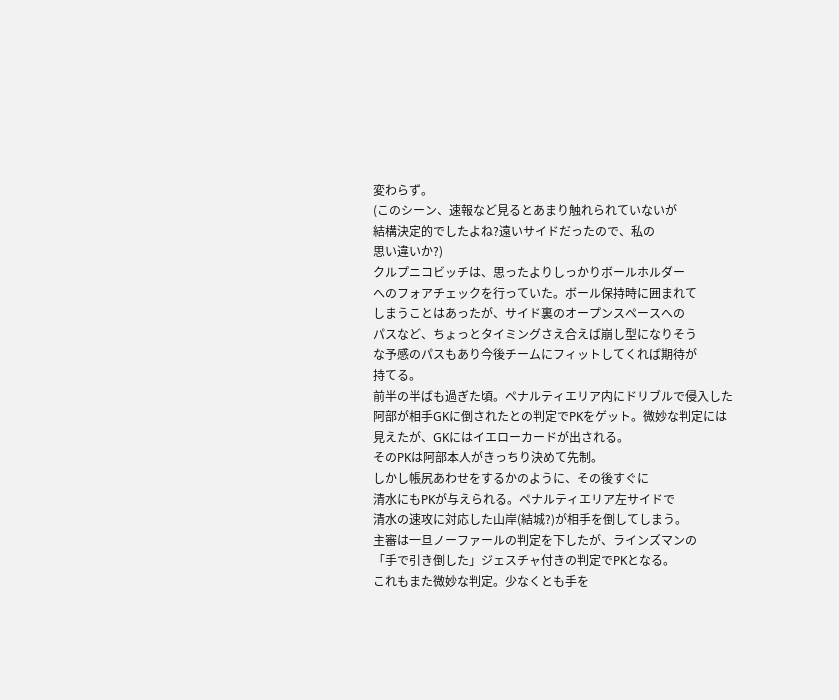変わらず。
(このシーン、速報など見るとあまり触れられていないが
結構決定的でしたよね?遠いサイドだったので、私の
思い違いか?)
クルプニコビッチは、思ったよりしっかりボールホルダー
へのフォアチェックを行っていた。ボール保持時に囲まれて
しまうことはあったが、サイド裏のオープンスペースへの
パスなど、ちょっとタイミングさえ合えば崩し型になりそう
な予感のパスもあり今後チームにフィットしてくれば期待が
持てる。
前半の半ばも過ぎた頃。ペナルティエリア内にドリブルで侵入した
阿部が相手GKに倒されたとの判定でPKをゲット。微妙な判定には
見えたが、GKにはイエローカードが出される。
そのPKは阿部本人がきっちり決めて先制。
しかし帳尻あわせをするかのように、その後すぐに
清水にもPKが与えられる。ペナルティエリア左サイドで
清水の速攻に対応した山岸(結城?)が相手を倒してしまう。
主審は一旦ノーファールの判定を下したが、ラインズマンの
「手で引き倒した」ジェスチャ付きの判定でPKとなる。
これもまた微妙な判定。少なくとも手を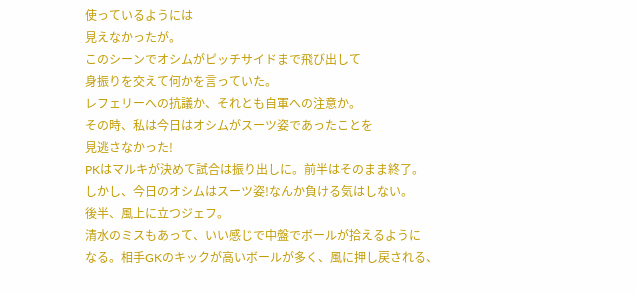使っているようには
見えなかったが。
このシーンでオシムがピッチサイドまで飛び出して
身振りを交えて何かを言っていた。
レフェリーへの抗議か、それとも自軍への注意か。
その時、私は今日はオシムがスーツ姿であったことを
見逃さなかった!
PKはマルキが決めて試合は振り出しに。前半はそのまま終了。
しかし、今日のオシムはスーツ姿!なんか負ける気はしない。
後半、風上に立つジェフ。
清水のミスもあって、いい感じで中盤でボールが拾えるように
なる。相手GKのキックが高いボールが多く、風に押し戻される、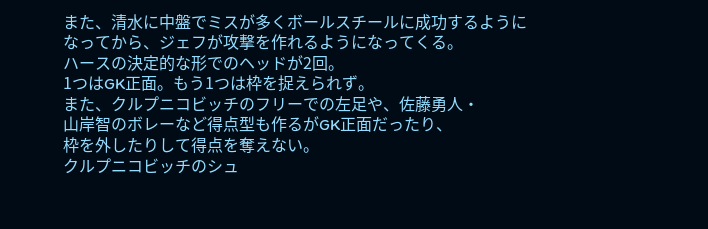また、清水に中盤でミスが多くボールスチールに成功するように
なってから、ジェフが攻撃を作れるようになってくる。
ハースの決定的な形でのヘッドが2回。
1つはGK正面。もう1つは枠を捉えられず。
また、クルプニコビッチのフリーでの左足や、佐藤勇人・
山岸智のボレーなど得点型も作るがGK正面だったり、
枠を外したりして得点を奪えない。
クルプニコビッチのシュ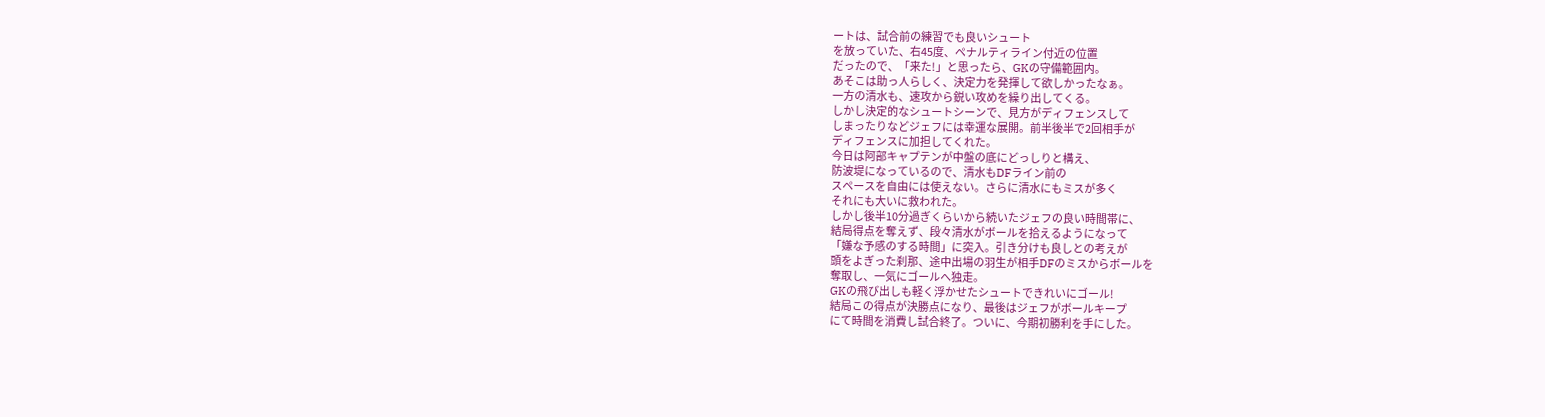ートは、試合前の練習でも良いシュート
を放っていた、右45度、ペナルティライン付近の位置
だったので、「来た!」と思ったら、GKの守備範囲内。
あそこは助っ人らしく、決定力を発揮して欲しかったなぁ。
一方の清水も、速攻から鋭い攻めを繰り出してくる。
しかし決定的なシュートシーンで、見方がディフェンスして
しまったりなどジェフには幸運な展開。前半後半で2回相手が
ディフェンスに加担してくれた。
今日は阿部キャプテンが中盤の底にどっしりと構え、
防波堤になっているので、清水もDFライン前の
スペースを自由には使えない。さらに清水にもミスが多く
それにも大いに救われた。
しかし後半10分過ぎくらいから続いたジェフの良い時間帯に、
結局得点を奪えず、段々清水がボールを拾えるようになって
「嫌な予感のする時間」に突入。引き分けも良しとの考えが
頭をよぎった刹那、途中出場の羽生が相手DFのミスからボールを
奪取し、一気にゴールへ独走。
GKの飛び出しも軽く浮かせたシュートできれいにゴール!
結局この得点が決勝点になり、最後はジェフがボールキープ
にて時間を消費し試合終了。ついに、今期初勝利を手にした。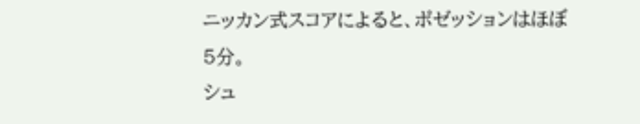ニッカン式スコアによると、ポゼッションはほぼ5分。
シュ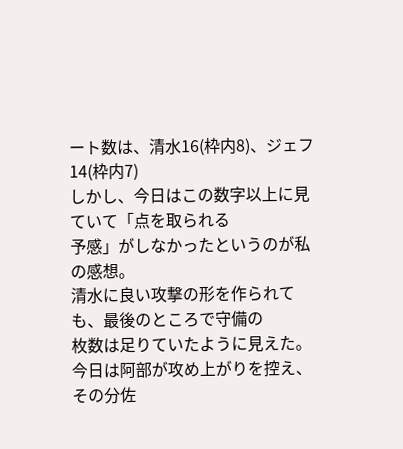ート数は、清水16(枠内8)、ジェフ14(枠内7)
しかし、今日はこの数字以上に見ていて「点を取られる
予感」がしなかったというのが私の感想。
清水に良い攻撃の形を作られても、最後のところで守備の
枚数は足りていたように見えた。
今日は阿部が攻め上がりを控え、その分佐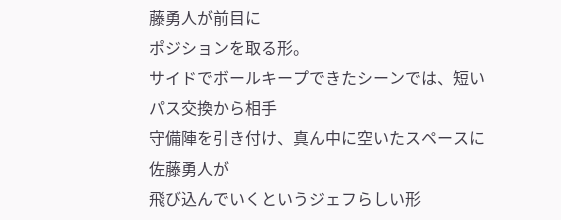藤勇人が前目に
ポジションを取る形。
サイドでボールキープできたシーンでは、短いパス交換から相手
守備陣を引き付け、真ん中に空いたスペースに佐藤勇人が
飛び込んでいくというジェフらしい形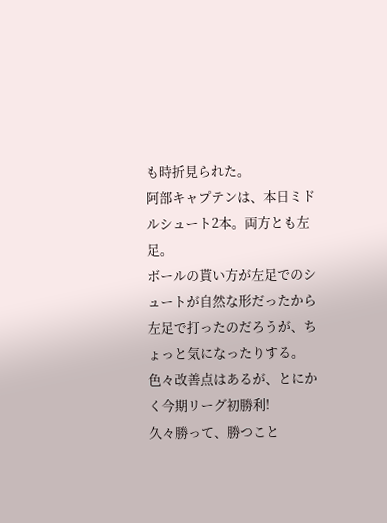も時折見られた。
阿部キャプテンは、本日ミドルシュート2本。両方とも左足。
ボールの貰い方が左足でのシュートが自然な形だったから
左足で打ったのだろうが、ちょっと気になったりする。
色々改善点はあるが、とにかく今期リーグ初勝利!
久々勝って、勝つこと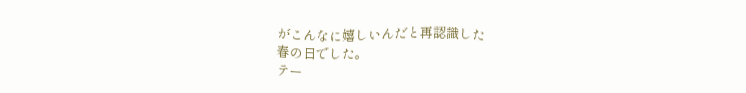がこんなに嬉しいんだと再認識した
春の日でした。
テー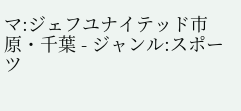マ:ジェフユナイテッド市原・千葉 - ジャンル:スポーツ